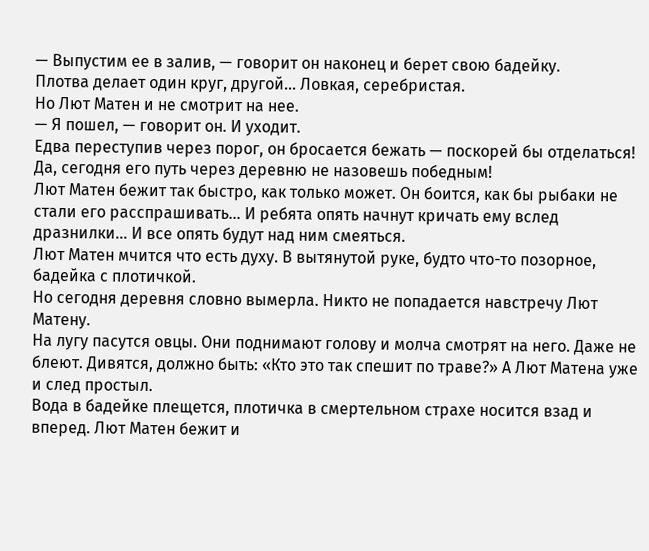— Выпустим ее в залив, — говорит он наконец и берет свою бадейку.
Плотва делает один круг, другой… Ловкая, серебристая.
Но Лют Матен и не смотрит на нее.
— Я пошел, — говорит он. И уходит.
Едва переступив через порог, он бросается бежать — поскорей бы отделаться!
Да, сегодня его путь через деревню не назовешь победным!
Лют Матен бежит так быстро, как только может. Он боится, как бы рыбаки не стали его расспрашивать… И ребята опять начнут кричать ему вслед дразнилки… И все опять будут над ним смеяться.
Лют Матен мчится что есть духу. В вытянутой руке, будто что-то позорное, бадейка с плотичкой.
Но сегодня деревня словно вымерла. Никто не попадается навстречу Лют Матену.
На лугу пасутся овцы. Они поднимают голову и молча смотрят на него. Даже не блеют. Дивятся, должно быть: «Кто это так спешит по траве?» А Лют Матена уже и след простыл.
Вода в бадейке плещется, плотичка в смертельном страхе носится взад и вперед. Лют Матен бежит и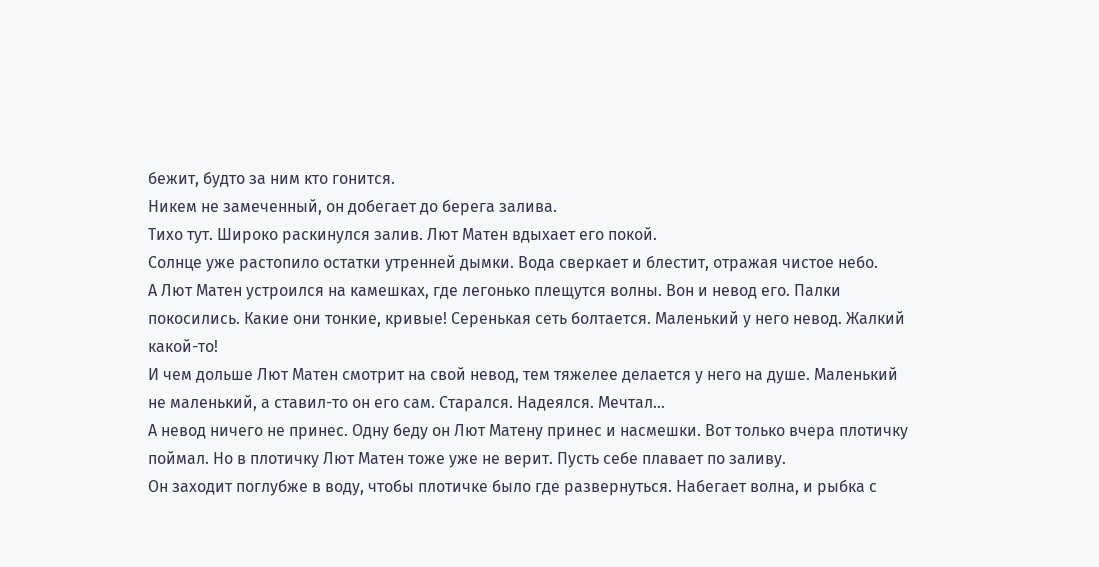бежит, будто за ним кто гонится.
Никем не замеченный, он добегает до берега залива.
Тихо тут. Широко раскинулся залив. Лют Матен вдыхает его покой.
Солнце уже растопило остатки утренней дымки. Вода сверкает и блестит, отражая чистое небо.
А Лют Матен устроился на камешках, где легонько плещутся волны. Вон и невод его. Палки покосились. Какие они тонкие, кривые! Серенькая сеть болтается. Маленький у него невод. Жалкий какой-то!
И чем дольше Лют Матен смотрит на свой невод, тем тяжелее делается у него на душе. Маленький не маленький, а ставил-то он его сам. Старался. Надеялся. Мечтал…
А невод ничего не принес. Одну беду он Лют Матену принес и насмешки. Вот только вчера плотичку поймал. Но в плотичку Лют Матен тоже уже не верит. Пусть себе плавает по заливу.
Он заходит поглубже в воду, чтобы плотичке было где развернуться. Набегает волна, и рыбка с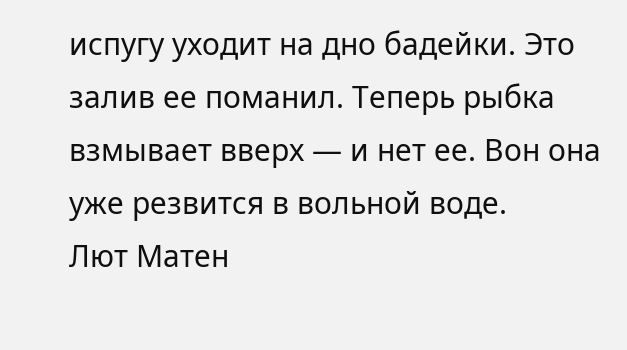испугу уходит на дно бадейки. Это залив ее поманил. Теперь рыбка взмывает вверх — и нет ее. Вон она уже резвится в вольной воде.
Лют Матен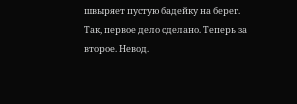швыряет пустую бадейку на берег.
Так, первое дело сделано. Теперь за второе. Невод.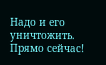Надо и его уничтожить. Прямо сейчас!